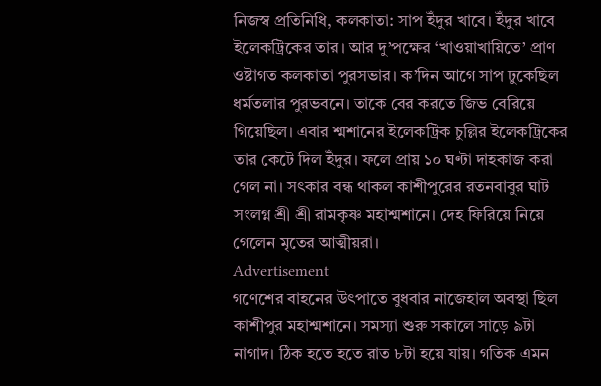নিজস্ব প্রতিনিধি, কলকাতা: সাপ ইঁদুর খাবে। ইঁদুর খাবে ইলেকট্রিকের তার। আর দু’পক্ষের ‘খাওয়াখায়িতে’ প্রাণ ওষ্টাগত কলকাতা পুরসভার। ক’দিন আগে সাপ ঢুকেছিল ধর্মতলার পুরভবনে। তাকে বের করতে জিভ বেরিয়ে গিয়েছিল। এবার শ্মশানের ইলেকট্রিক চুল্লির ইলেকট্রিকের তার কেটে দিল ইঁদুর। ফলে প্রায় ১০ ঘণ্টা দাহকাজ করা গেল না। সৎকার বন্ধ থাকল কাশীপুরের রতনবাবুর ঘাট সংলগ্ন শ্রী শ্রী রামকৃষ্ণ মহাশ্মশানে। দেহ ফিরিয়ে নিয়ে গেলেন মৃতের আত্মীয়রা।
Advertisement
গণেশের বাহনের উৎপাতে বুধবার নাজেহাল অবস্থা ছিল কাশীপুর মহাশ্মশানে। সমস্যা শুরু সকালে সাড়ে ৯টা নাগাদ। ঠিক হতে হতে রাত ৮টা হয়ে যায়। গতিক এমন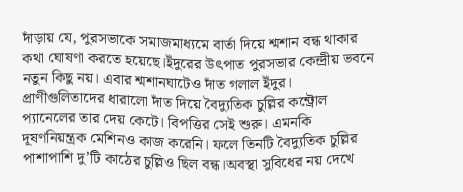দাঁড়ায় যে, পুরসভাকে সমাজমাধ্যমে বার্তা দিয়ে শ্মশান বন্ধ থাকার কথা ঘোষণা করতে হয়েছে।ইঁদুরের উৎপাত পুরসভার কেন্দ্রীয় ভবনে নতুন কিছু নয়। এবার শ্মশানঘাটেও দাঁত গলাল ইঁদুর। প্রাণীগুলিতাদের ধারালো দাঁত দিয়ে বৈদ্যুতিক চুল্লির কন্ট্রোল প্যানেলের তার দেয় কেটে। বিপত্তির সেই শুরু। এমনকি দূষণনিয়ন্ত্রক মেশিনও কাজ করেনি। ফলে তিনটি বৈদ্যুতিক চুল্লির পাশাপাশি দু’টি কাঠের চুল্লিও ছিল বন্ধ।অবস্থা সুবিধের নয় দেখে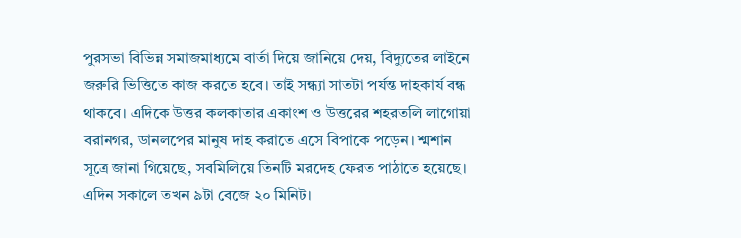পুরসভা বিভিন্ন সমাজমাধ্যমে বার্তা দিয়ে জানিয়ে দেয়, বিদ্যুতের লাইনে জরুরি ভিত্তিতে কাজ করতে হবে। তাই সন্ধ্যা সাতটা পর্যন্ত দাহকার্য বন্ধ থাকবে। এদিকে উত্তর কলকাতার একাংশ ও উত্তরের শহরতলি লাগোয়া বরানগর, ডানলপের মানুষ দাহ করাতে এসে বিপাকে পড়েন। শ্মশান সূত্রে জানা গিয়েছে, সবমিলিয়ে তিনটি মরদেহ ফেরত পাঠাতে হয়েছে।
এদিন সকালে তখন ৯টা বেজে ২০ মিনিট।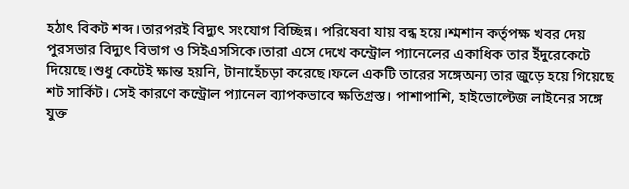হঠাৎ বিকট শব্দ।তারপরই বিদ্যুৎ সংযোগ বিচ্ছিন্ন। পরিষেবা যায় বন্ধ হয়ে।শ্মশান কর্তৃপক্ষ খবর দেয় পুরসভার বিদ্যুৎ বিভাগ ও সিইএসসিকে।তারা এসে দেখে কন্ট্রোল প্যানেলের একাধিক তার ইঁদুরেকেটে দিয়েছে।শুধু কেটেই ক্ষান্ত হয়নি, টানাহেঁচড়া করেছে।ফলে একটি তারের সঙ্গেঅন্য তার জুড়ে হয়ে গিয়েছে শট সার্কিট। সেই কারণে কন্ট্রোল প্যানেল ব্যাপকভাবে ক্ষতিগ্রস্ত। পাশাপাশি, হাইভোল্টেজ লাইনের সঙ্গে যুক্ত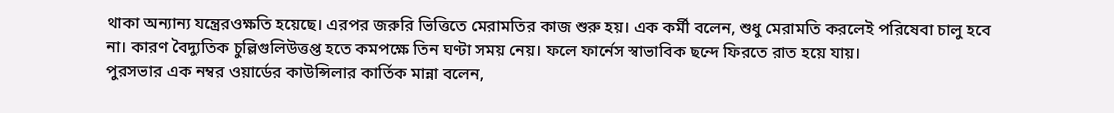থাকা অন্যান্য যন্ত্রেরওক্ষতি হয়েছে। এরপর জরুরি ভিত্তিতে মেরামতির কাজ শুরু হয়। এক কর্মী বলেন, শুধু মেরামতি করলেই পরিষেবা চালু হবে না। কারণ বৈদ্যুতিক চুল্লিগুলিউত্তপ্ত হতে কমপক্ষে তিন ঘণ্টা সময় নেয়। ফলে ফার্নেস স্বাভাবিক ছন্দে ফিরতে রাত হয়ে যায়।
পুরসভার এক নম্বর ওয়ার্ডের কাউন্সিলার কার্তিক মান্না বলেন,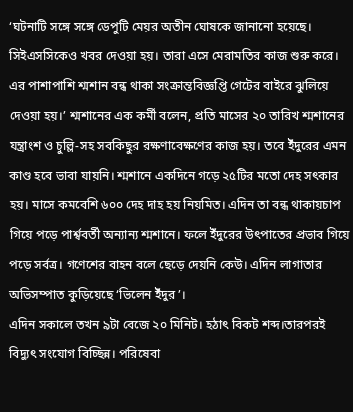‘ঘটনাটি সঙ্গে সঙ্গে ডেপুটি মেয়র অতীন ঘোষকে জানানো হয়েছে। সিইএসসিকেও খবর দেওয়া হয়। তারা এসে মেরামতির কাজ শুরু করে। এর পাশাপাশি শ্মশান বন্ধ থাকা সংক্রান্তবিজ্ঞপ্তি গেটের বাইরে ঝুলিয়ে দেওয়া হয়।’ শ্মশানের এক কর্মী বলেন, প্রতি মাসের ২০ তারিখ শ্মশানের যন্ত্রাংশ ও চুল্লি-সহ সবকিছুর রক্ষণাবেক্ষণের কাজ হয়। তবে ইঁদুরের এমন কাণ্ড হবে ভাবা যায়নি। শ্মশানে একদিনে গড়ে ২৫টির মতো দেহ সৎকার হয়। মাসে কমবেশি ৬০০ দেহ দাহ হয় নিয়মিত। এদিন তা বন্ধ থাকায়চাপ গিয়ে পড়ে পার্শ্ববর্তী অন্যান্য শ্মশানে। ফলে ইঁদুরের উৎপাতের প্রভাব গিয়ে পড়ে সর্বত্র। গণেশের বাহন বলে ছেড়ে দেয়নি কেউ। এদিন লাগাতার অভিসম্পাত কুড়িয়েছে ‘ভিলেন ইঁদুর’।
এদিন সকালে তখন ৯টা বেজে ২০ মিনিট। হঠাৎ বিকট শব্দ।তারপরই বিদ্যুৎ সংযোগ বিচ্ছিন্ন। পরিষেবা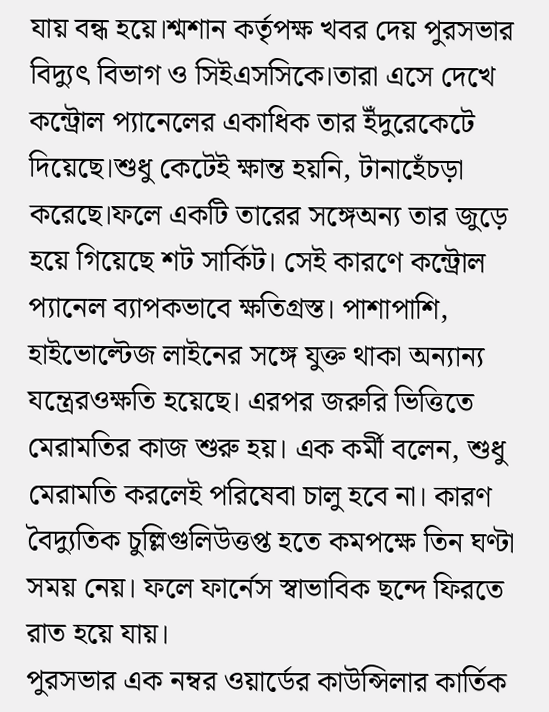যায় বন্ধ হয়ে।শ্মশান কর্তৃপক্ষ খবর দেয় পুরসভার বিদ্যুৎ বিভাগ ও সিইএসসিকে।তারা এসে দেখে কন্ট্রোল প্যানেলের একাধিক তার ইঁদুরেকেটে দিয়েছে।শুধু কেটেই ক্ষান্ত হয়নি, টানাহেঁচড়া করেছে।ফলে একটি তারের সঙ্গেঅন্য তার জুড়ে হয়ে গিয়েছে শট সার্কিট। সেই কারণে কন্ট্রোল প্যানেল ব্যাপকভাবে ক্ষতিগ্রস্ত। পাশাপাশি, হাইভোল্টেজ লাইনের সঙ্গে যুক্ত থাকা অন্যান্য যন্ত্রেরওক্ষতি হয়েছে। এরপর জরুরি ভিত্তিতে মেরামতির কাজ শুরু হয়। এক কর্মী বলেন, শুধু মেরামতি করলেই পরিষেবা চালু হবে না। কারণ বৈদ্যুতিক চুল্লিগুলিউত্তপ্ত হতে কমপক্ষে তিন ঘণ্টা সময় নেয়। ফলে ফার্নেস স্বাভাবিক ছন্দে ফিরতে রাত হয়ে যায়।
পুরসভার এক নম্বর ওয়ার্ডের কাউন্সিলার কার্তিক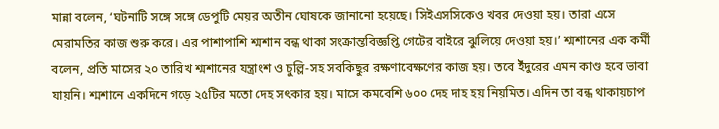মান্না বলেন, ‘ঘটনাটি সঙ্গে সঙ্গে ডেপুটি মেয়র অতীন ঘোষকে জানানো হয়েছে। সিইএসসিকেও খবর দেওয়া হয়। তারা এসে মেরামতির কাজ শুরু করে। এর পাশাপাশি শ্মশান বন্ধ থাকা সংক্রান্তবিজ্ঞপ্তি গেটের বাইরে ঝুলিয়ে দেওয়া হয়।’ শ্মশানের এক কর্মী বলেন, প্রতি মাসের ২০ তারিখ শ্মশানের যন্ত্রাংশ ও চুল্লি-সহ সবকিছুর রক্ষণাবেক্ষণের কাজ হয়। তবে ইঁদুরের এমন কাণ্ড হবে ভাবা যায়নি। শ্মশানে একদিনে গড়ে ২৫টির মতো দেহ সৎকার হয়। মাসে কমবেশি ৬০০ দেহ দাহ হয় নিয়মিত। এদিন তা বন্ধ থাকায়চাপ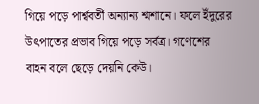গিয়ে পড়ে পার্শ্ববর্তী অন্যান্য শ্মশানে। ফলে ইঁদুরের উৎপাতের প্রভাব গিয়ে পড়ে সর্বত্র। গণেশের বাহন বলে ছেড়ে দেয়নি কেউ।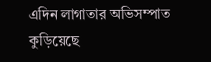এদিন লাগাতার অভিসম্পাত কুড়িয়েছে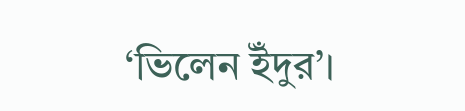‘ভিলেন ইঁদুর’।